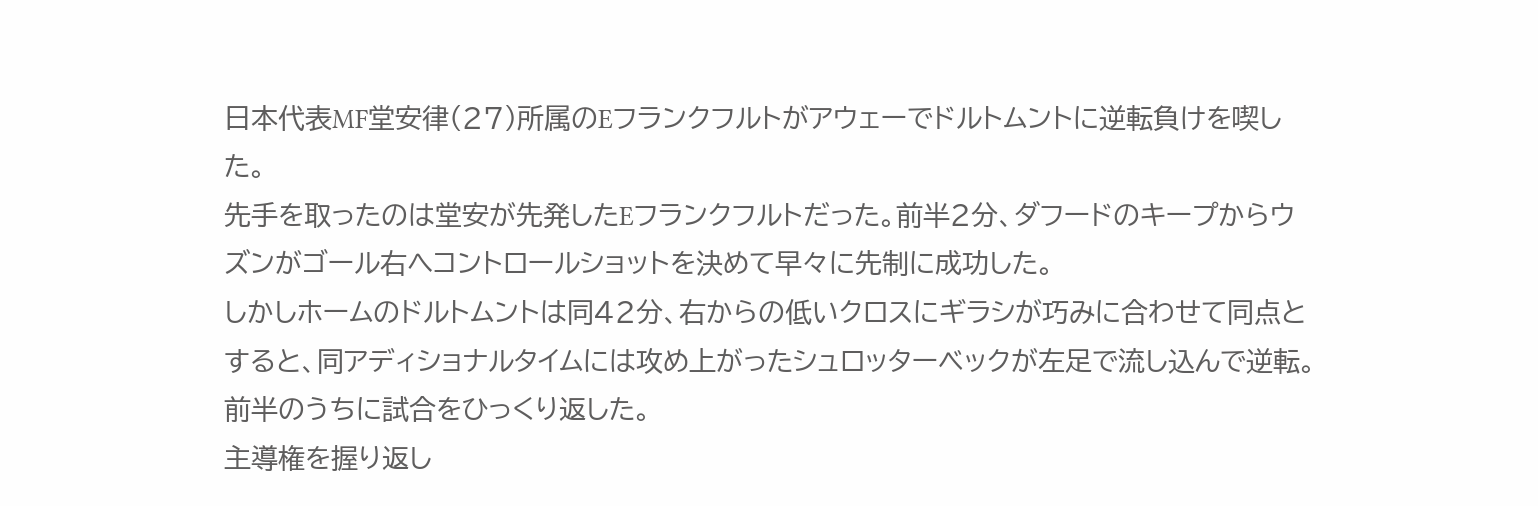日本代表MF堂安律(27)所属のEフランクフルトがアウェーでドルトムントに逆転負けを喫した。
先手を取ったのは堂安が先発したEフランクフルトだった。前半2分、ダフードのキープからウズンがゴール右へコントロールショットを決めて早々に先制に成功した。
しかしホームのドルトムントは同42分、右からの低いクロスにギラシが巧みに合わせて同点とすると、同アディショナルタイムには攻め上がったシュロッターベックが左足で流し込んで逆転。前半のうちに試合をひっくり返した。
主導権を握り返し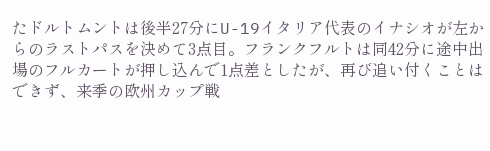たドルトムントは後半27分にU-19イタリア代表のイナシオが左からのラストパスを決めて3点目。フランクフルトは同42分に途中出場のフルカートが押し込んで1点差としたが、再び追い付くことはできず、来季の欧州カップ戦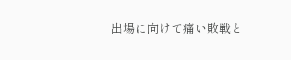出場に向けて痛い敗戦と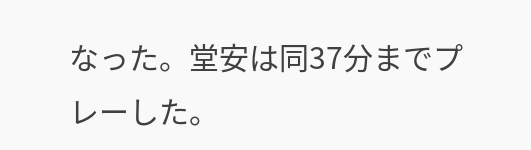なった。堂安は同37分までプレーした。